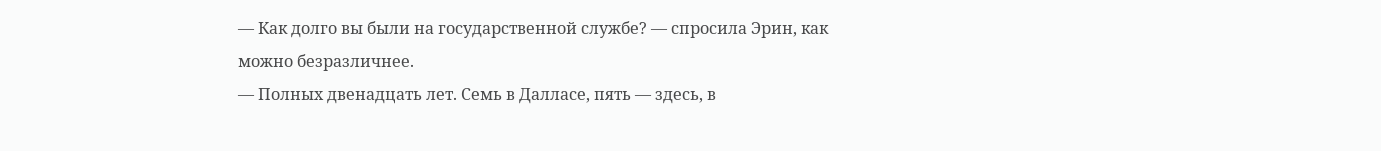— Как долго вы были на государственной службе? — спросила Эрин, как можно безразличнее.
— Полных двенадцать лет. Семь в Далласе, пять — здесь, в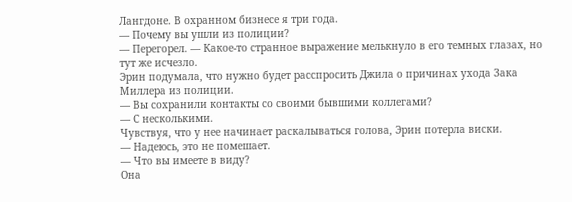Лангдоне. В охранном бизнесе я три года.
— Почему вы ушли из полиции?
— Перегорел. — Какое-то странное выражение мелькнуло в его темных глазах, но тут же исчезло.
Эрин подумала, что нужно будет расспросить Джила о причинах ухода Зака Миллера из полиции.
— Вы сохранили контакты со своими бывшими коллегами?
— С несколькими.
Чувствуя, что у нее начинает раскалываться голова, Эрин потерла виски.
— Надеюсь, это не помешает.
— Что вы имеете в виду?
Она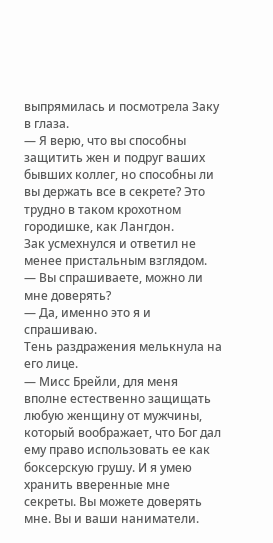выпрямилась и посмотрела Заку в глаза.
— Я верю, что вы способны защитить жен и подруг ваших бывших коллег, но способны ли вы держать все в секрете? Это трудно в таком крохотном городишке, как Лангдон.
Зак усмехнулся и ответил не менее пристальным взглядом.
— Вы спрашиваете, можно ли мне доверять?
— Да, именно это я и спрашиваю.
Тень раздражения мелькнула на его лице.
— Мисс Брейли, для меня вполне естественно защищать любую женщину от мужчины, который воображает, что Бог дал ему право использовать ее как боксерскую грушу. И я умею хранить вверенные мне секреты. Вы можете доверять мне. Вы и ваши наниматели.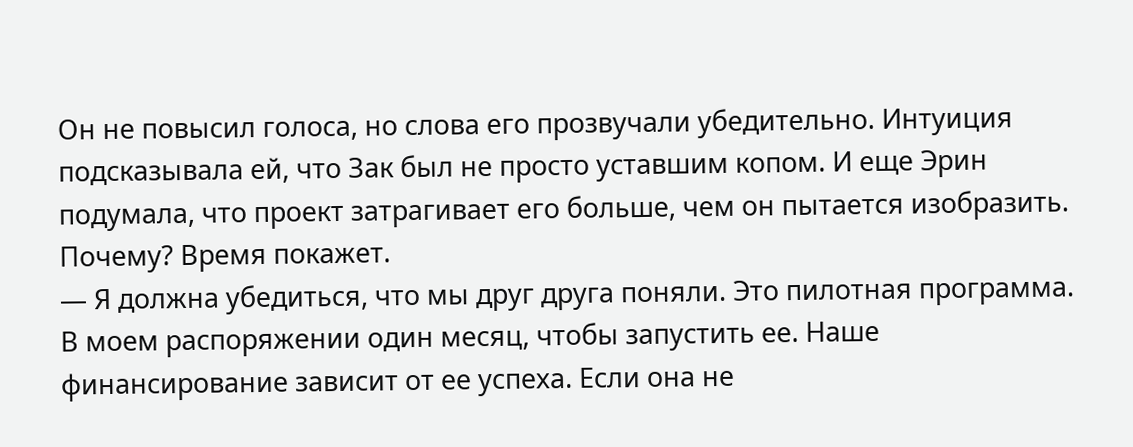Он не повысил голоса, но слова его прозвучали убедительно. Интуиция подсказывала ей, что Зак был не просто уставшим копом. И еще Эрин подумала, что проект затрагивает его больше, чем он пытается изобразить. Почему? Время покажет.
— Я должна убедиться, что мы друг друга поняли. Это пилотная программа. В моем распоряжении один месяц, чтобы запустить ее. Наше финансирование зависит от ее успеха. Если она не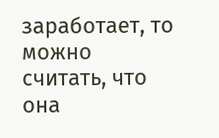заработает, то можно считать, что она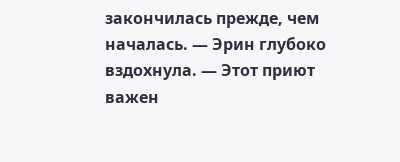закончилась прежде, чем началась. — Эрин глубоко вздохнула. — Этот приют важен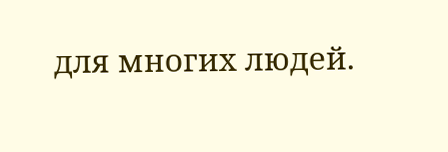для многих людей.